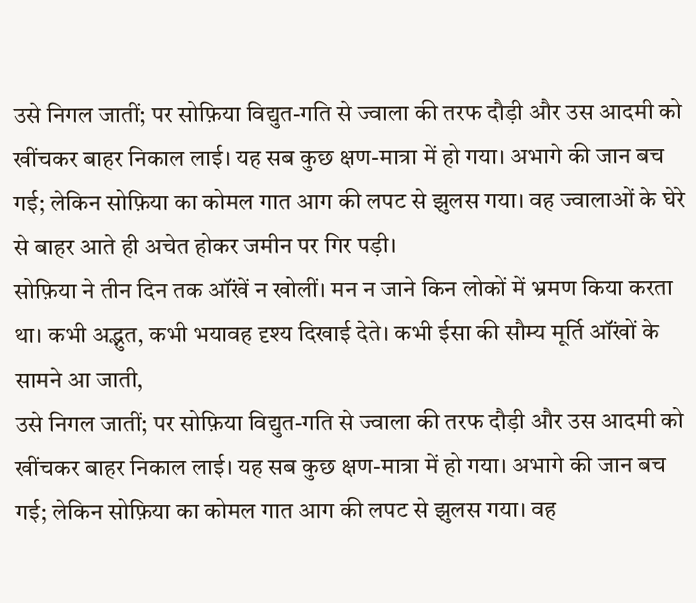उसे निगल जातीं; पर सोफ़िया विद्युत-गति से ज्वाला की तरफ दौड़ी और उस आदमी को खींचकर बाहर निकाल लाई। यह सब कुछ क्षण-मात्रा में हो गया। अभागे की जान बच गई; लेकिन सोफ़िया का कोमल गात आग की लपट से झुलस गया। वह ज्वालाओं के घेरे से बाहर आते ही अचेत होकर जमीन पर गिर पड़ी।
सोफ़िया ने तीन दिन तक ऑंखें न खोलीं। मन न जाने किन लोकों में भ्रमण किया करता था। कभी अद्भुत, कभी भयावह दृश्य दिखाई देते। कभी ईसा की सौम्य मूर्ति ऑंखों के सामने आ जाती,
उसे निगल जातीं; पर सोफ़िया विद्युत-गति से ज्वाला की तरफ दौड़ी और उस आदमी को खींचकर बाहर निकाल लाई। यह सब कुछ क्षण-मात्रा में हो गया। अभागे की जान बच गई; लेकिन सोफ़िया का कोमल गात आग की लपट से झुलस गया। वह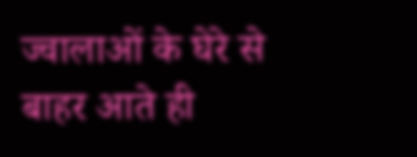ज्वालाओं के घेरे से बाहर आते ही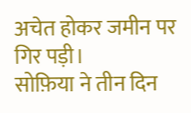अचेत होकर जमीन पर गिर पड़ी।
सोफ़िया ने तीन दिन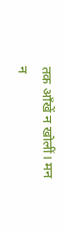तक ऑंखें न खोलीं। मन न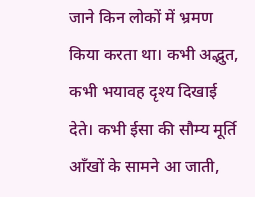जाने किन लोकों में भ्रमण किया करता था। कभी अद्भुत, कभी भयावह दृश्य दिखाई देते। कभी ईसा की सौम्य मूर्ति ऑंखों के सामने आ जाती,